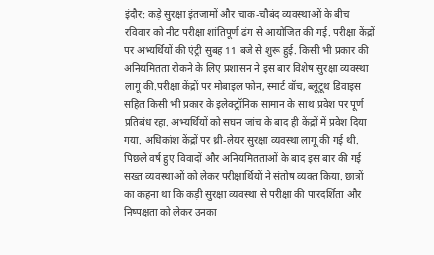इंदौर: कड़े सुरक्षा इंतजामों और चाक-चौबंद व्यवस्थाओं के बीच रविवार को नीट परीक्षा शांतिपूर्ण ढंग से आयोजित की गई. परीक्षा केंद्रों पर अभ्यर्थियों की एंट्री सुबह 11 बजे से शुरू हुई. किसी भी प्रकार की अनियमितता रोकने के लिए प्रशासन ने इस बार विशेष सुरक्षा व्यवस्था लागू की.परीक्षा केंद्रों पर मोबाइल फोन, स्मार्ट वॉच, ब्लूटूथ डिवाइस सहित किसी भी प्रकार के इलेक्ट्रॉनिक सामान के साथ प्रवेश पर पूर्ण प्रतिबंध रहा. अभ्यर्थियों को सघन जांच के बाद ही केंद्रों में प्रवेश दिया गया. अधिकांश केंद्रों पर थ्री-लेयर सुरक्षा व्यवस्था लागू की गई थी. पिछले वर्ष हुए विवादों और अनियमितताओं के बाद इस बार की गई सख्त व्यवस्थाओं को लेकर परीक्षार्थियों ने संतोष व्यक्त किया. छात्रों का कहना था कि कड़ी सुरक्षा व्यवस्था से परीक्षा की पारदर्शिता और निष्पक्षता को लेकर उनका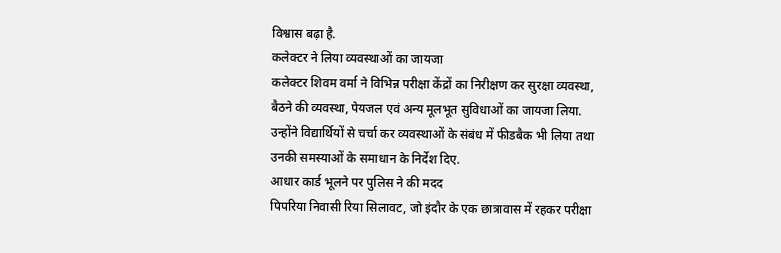विश्वास बढ़ा है.
कलेक्टर ने लिया व्यवस्थाओं का जायजा
कलेक्टर शिवम वर्मा ने विभिन्न परीक्षा केंद्रों का निरीक्षण कर सुरक्षा व्यवस्था, बैठने की व्यवस्था, पेयजल एवं अन्य मूलभूत सुविधाओं का जायजा लिया. उन्होंने विद्यार्थियों से चर्चा कर व्यवस्थाओं के संबंध में फीडबैक भी लिया तथा उनकी समस्याओं के समाधान के निर्देश दिए.
आधार कार्ड भूलने पर पुलिस ने की मदद
पिपरिया निवासी रिया सिलावट, जो इंदौर के एक छात्रावास में रहकर परीक्षा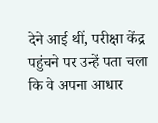देने आई थीं, परीक्षा केंद्र पहुंचने पर उन्हें पता चला कि वे अपना आधार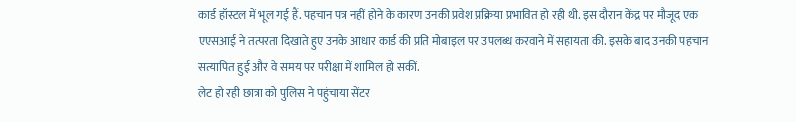कार्ड हॉस्टल में भूल गई हैं. पहचान पत्र नहीं होने के कारण उनकी प्रवेश प्रक्रिया प्रभावित हो रही थी. इस दौरान केंद्र पर मौजूद एक एएसआई ने तत्परता दिखाते हुए उनके आधार कार्ड की प्रति मोबाइल पर उपलब्ध करवाने में सहायता की. इसके बाद उनकी पहचान सत्यापित हुई और वे समय पर परीक्षा में शामिल हो सकीं.
लेट हो रही छात्रा को पुलिस ने पहुंचाया सेंटर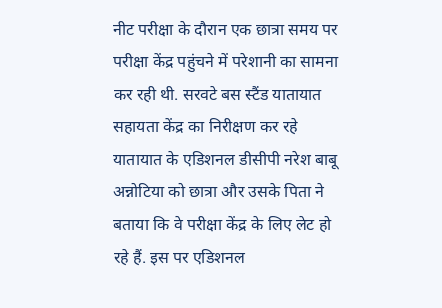नीट परीक्षा के दौरान एक छात्रा समय पर परीक्षा केंद्र पहुंचने में परेशानी का सामना कर रही थी. सरवटे बस स्टैंड यातायात सहायता केंद्र का निरीक्षण कर रहे यातायात के एडिशनल डीसीपी नरेश बाबू अन्नोटिया को छात्रा और उसके पिता ने बताया कि वे परीक्षा केंद्र के लिए लेट हो रहे हैं. इस पर एडिशनल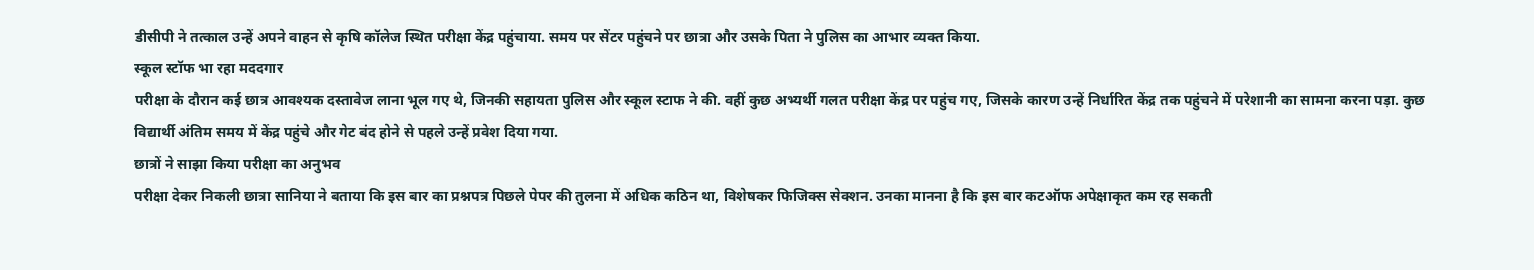डीसीपी ने तत्काल उन्हें अपने वाहन से कृषि कॉलेज स्थित परीक्षा केंद्र पहुंचाया. समय पर सेंटर पहुंचने पर छात्रा और उसके पिता ने पुलिस का आभार व्यक्त किया.
स्कूल स्टॉफ भा रहा मददगार
परीक्षा के दौरान कई छात्र आवश्यक दस्तावेज लाना भूल गए थे, जिनकी सहायता पुलिस और स्कूल स्टाफ ने की. वहीं कुछ अभ्यर्थी गलत परीक्षा केंद्र पर पहुंच गए, जिसके कारण उन्हें निर्धारित केंद्र तक पहुंचने में परेशानी का सामना करना पड़ा. कुछ विद्यार्थी अंतिम समय में केंद्र पहुंचे और गेट बंद होने से पहले उन्हें प्रवेश दिया गया.
छात्रों ने साझा किया परीक्षा का अनुभव
परीक्षा देकर निकली छात्रा सानिया ने बताया कि इस बार का प्रश्नपत्र पिछले पेपर की तुलना में अधिक कठिन था, विशेषकर फिजिक्स सेक्शन. उनका मानना है कि इस बार कटऑफ अपेक्षाकृत कम रह सकती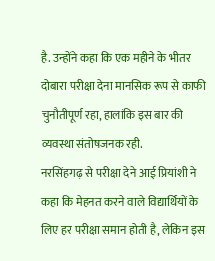है. उन्होंने कहा कि एक महीने के भीतर दोबारा परीक्षा देना मानसिक रूप से काफी चुनौतीपूर्ण रहा, हालांकि इस बार की व्यवस्था संतोषजनक रही.
नरसिंहगढ़ से परीक्षा देने आई प्रियांशी ने कहा कि मेहनत करने वाले विद्यार्थियों के लिए हर परीक्षा समान होती है, लेकिन इस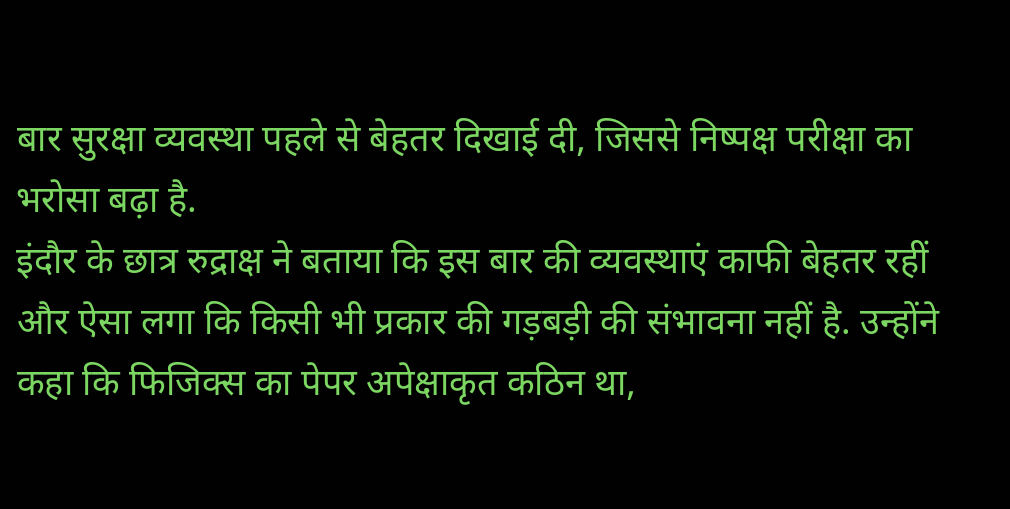बार सुरक्षा व्यवस्था पहले से बेहतर दिखाई दी, जिससे निष्पक्ष परीक्षा का भरोसा बढ़ा है.
इंदौर के छात्र रुद्राक्ष ने बताया कि इस बार की व्यवस्थाएं काफी बेहतर रहीं और ऐसा लगा कि किसी भी प्रकार की गड़बड़ी की संभावना नहीं है. उन्होंने कहा कि फिजिक्स का पेपर अपेक्षाकृत कठिन था,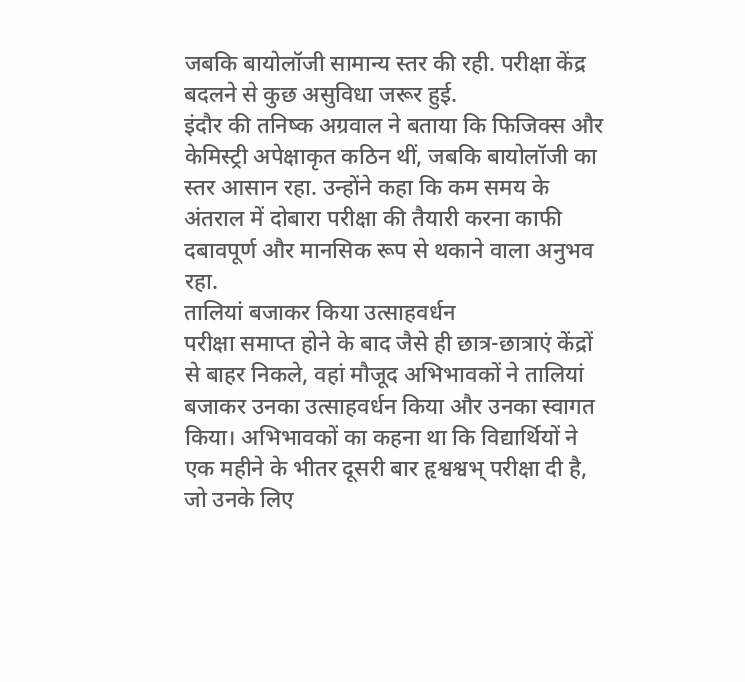जबकि बायोलॉजी सामान्य स्तर की रही. परीक्षा केंद्र बदलने से कुछ असुविधा जरूर हुई.
इंदौर की तनिष्क अग्रवाल ने बताया कि फिजिक्स और केमिस्ट्री अपेक्षाकृत कठिन थीं, जबकि बायोलॉजी का स्तर आसान रहा. उन्होंने कहा कि कम समय के अंतराल में दोबारा परीक्षा की तैयारी करना काफी दबावपूर्ण और मानसिक रूप से थकाने वाला अनुभव रहा.
तालियां बजाकर किया उत्साहवर्धन
परीक्षा समाप्त होने के बाद जैसे ही छात्र-छात्राएं केंद्रों से बाहर निकले, वहां मौजूद अभिभावकों ने तालियां बजाकर उनका उत्साहवर्धन किया और उनका स्वागत किया। अभिभावकों का कहना था कि विद्यार्थियों ने एक महीने के भीतर दूसरी बार हृश्वश्वभ् परीक्षा दी है, जो उनके लिए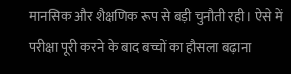मानसिक और शैक्षणिक रूप से बड़ी चुनौती रही। ऐसे में परीक्षा पूरी करने के बाद बच्चों का हौसला बढ़ाना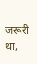जरूरी था,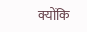क्योंकि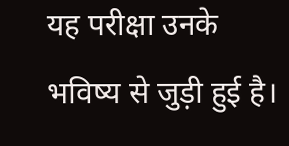यह परीक्षा उनके भविष्य से जुड़ी हुई है।